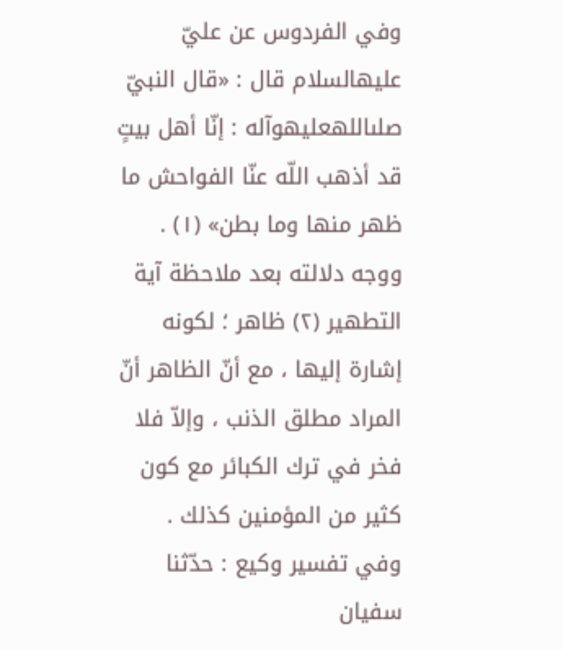وفي الفردوس عن عليّ عليهالسلام قال : «قال النبيّ صلىاللهعليهوآله : إنّا أهل بيتٍ قد أذهب اللّه عنّا الفواحش ما ظهر منها وما بطن» (١) .
ووجه دلالته بعد ملاحظة آية التطهير (٢) ظاهر ؛ لكونه إشارة إليها ، مع أنّ الظاهر أنّ المراد مطلق الذنب ، وإلاّ فلا فخر في ترك الكبائر مع كون كثير من المؤمنين كذلك .
وفي تفسير وكيع : حدّثنا سفيان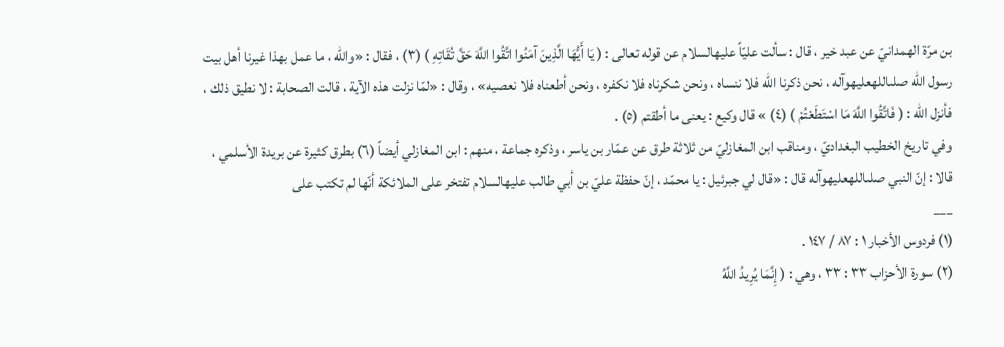بن مرّة الهمدانيّ عن عبد خير ، قال : سألت عليّاً عليهالسلام عن قوله تعالى : ( يَا أَيُّهَا الَّذِينَ آمَنُوا اتَّقُوا اللَّهَ حَقَّ تُقَاتِهِ ) (٣) ، فقال : «واللّه ، ما عمل بهذا غيرنا أهل بيت رسول اللّه صلىاللهعليهوآله ، نحن ذكرنا اللّه فلا ننساه ، ونحن شكرناه فلا نكفره ، ونحن أطعناه فلا نعصيه» ، وقال : «لمّا نزلت هذه الآية ، قالت الصحابة : لا نطيق ذلك ، فأنزل اللّه : ( فَاتَّقُوا اللَّهَ مَا اسْتَطَعْتُمْ ) (٤) » قال وكيع : يعنى ما أطقتم (٥) .
وفي تاريخ الخطيب البغداديّ ، ومناقب ابن المغازليّ من ثلاثة طرق عن عمّار بن ياسر ، وذكره جماعة ، منهم : ابن المغازلي أيضاً (٦) بطرق كثيرة عن بريدة الأسلمي ، قالا : إنّ النبي صلىاللهعليهوآله قال : «قال لي جبرئيل : يا محمّد ، إنّ حفظة عليّ بن أبي طالب عليهالسلام تفتخر على الملائكة أنّها لم تكتب على
___
(١) فردوس الأخبار ١ : ٨٧ / ١٤٧ .
(٢) سورة الأحزاب ٣٣ : ٣٣ ، وهي : ( إِنَّمَا يُرِيدُ اللَّهُ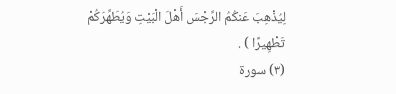لِيُذْهِبَ عَنكُمُ الرِّجْسَ أَهْلَ الْبَيْتِ وَيُطَهِّرَكُمْ تَطْهِيرًا ) .
(٣) سورة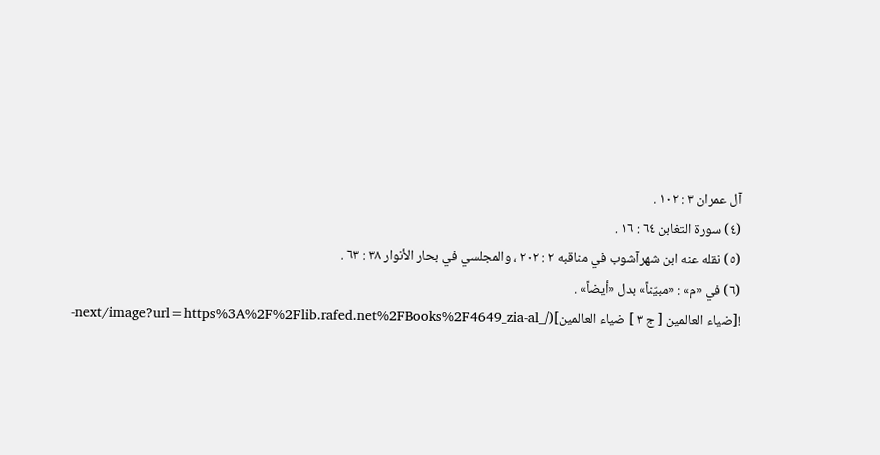آل عمران ٣ : ١٠٢ .
(٤) سورة التغابن ٦٤ : ١٦ .
(٥) نقله عنه ابن شهرآشوب في مناقبه ٢ : ٢٠٢ ، والمجلسي في بحار الأنوار ٣٨ : ٦٣ .
(٦) في «م» : «مبيّناً» بدل «أيضاً» .
![ضياء العالمين [ ج ٣ ] ضياء العالمين](/_next/image?url=https%3A%2F%2Flib.rafed.net%2FBooks%2F4649_zia-al-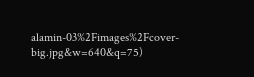alamin-03%2Fimages%2Fcover-big.jpg&w=640&q=75)